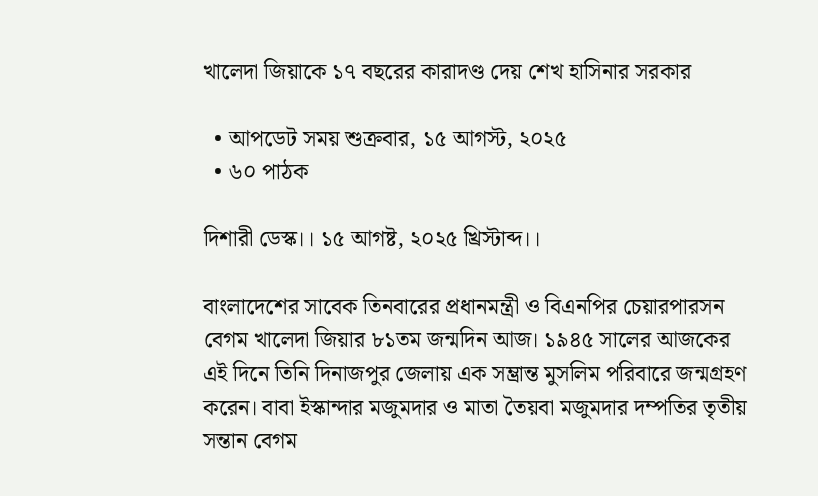খালেদা জিয়াকে ১৭ বছরের কারাদণ্ড দেয় শেখ হাসিনার সরকার

  • আপডেট সময় শুক্রবার, ১৫ আগস্ট, ২০২৫
  • ৬০ পাঠক

দিশারী ডেস্ক।। ১৫ আগষ্ট, ২০২৫ খ্রিস্টাব্দ।।

বাংলাদেশের সাবেক তিনবারের প্রধানমন্ত্রী ও বিএনপির চেয়ারপারসন বেগম খালেদা জিয়ার ৮১তম জন্মদিন আজ। ১৯৪৫ সালের আজকের এই দিনে তিনি দিনাজপুর জেলায় এক সম্ভ্রান্ত মুসলিম পরিবারে জন্মগ্রহণ করেন। বাবা ইস্কান্দার মজুমদার ও মাতা তৈয়বা মজুমদার দম্পতির তৃতীয় সন্তান বেগম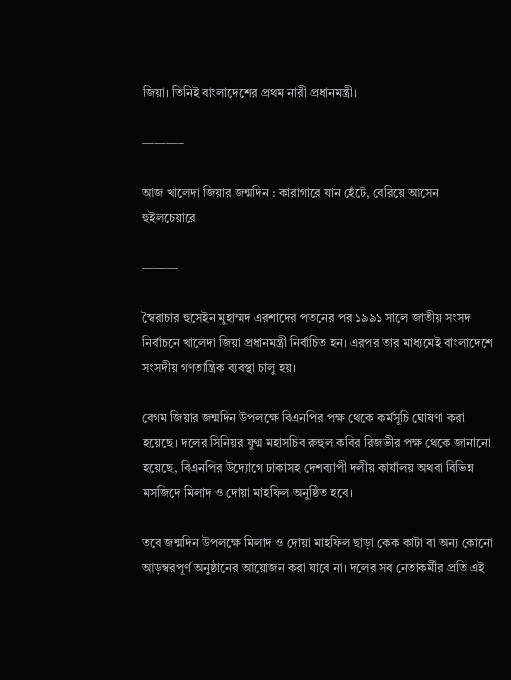জিয়া। তিনিই বাংলাদেশের প্রথম নারী প্রধানমন্ত্রী।

———–

আজ খালেদা জিয়ার জন্মদিন : কারাগারে যান হেঁটে, বেরিয়ে আসেন হুইলচেয়ারে

———

স্বৈরাচার হুসেইন মুহাম্মদ এরশাদের পতনের পর ১৯৯১ সালে জাতীয় সংসদ নির্বাচনে খালেদা জিয়া প্রধানমন্ত্রী নির্বাচিত হন। এরপর তার মাধ্যমেই বাংলাদেশে সংসদীয় গণতান্ত্রিক ব্যবস্থা চালু হয়।

বেগম জিয়ার জন্মদিন উপলক্ষে বিএনপির পক্ষ থেকে কর্মসূচি ঘোষণা করা হয়েছে। দলের সিনিয়র যুগ্ম মহাসচিব রুহুল কবির রিজভীর পক্ষ থেকে জানানো হয়েছে, বিএনপির উদ্যোগে ঢাকাসহ দেশব্যাপী দলীয় কার্যালয় অথবা বিভিন্ন মসজিদে মিলাদ ও দোয়া মাহফিল অনুষ্ঠিত হবে।

তবে জন্মদিন উপলক্ষে মিলাদ ও দোয়া মাহফিল ছাড়া কেক কাটা বা অন্য কোনো আড়ম্বরপূর্ণ অনুষ্ঠানের আয়োজন করা যাবে না। দলের সব নেতাকর্মীর প্রতি এই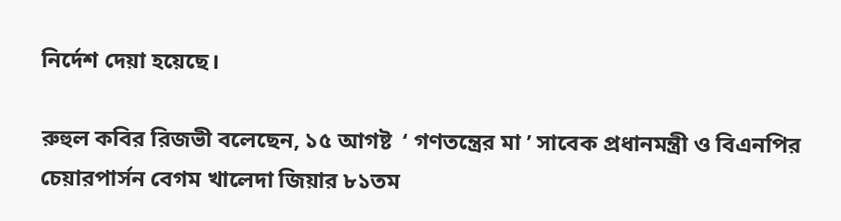নির্দেশ দেয়া হয়েছে।

রুহুল কবির রিজভী বলেছেন, ১৫ আগষ্ট  ‘ গণতন্ত্রের মা ’ সাবেক প্রধানমন্ত্রী ও বিএনপির চেয়ারপার্সন বেগম খালেদা জিয়ার ৮১তম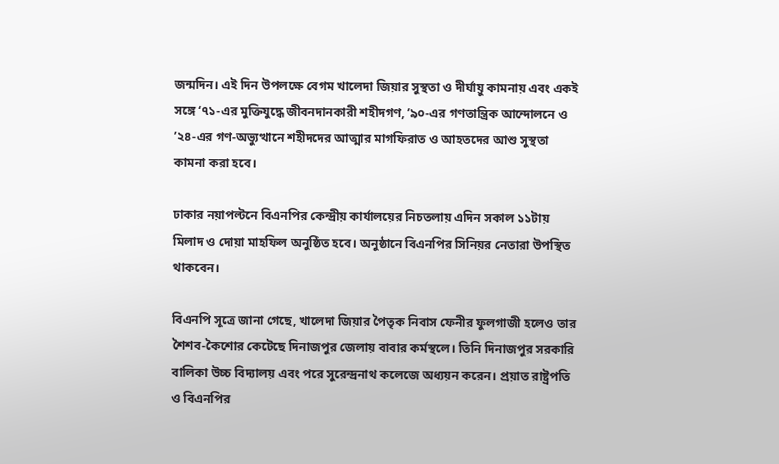জন্মদিন। এই দিন উপলক্ষে বেগম খালেদা জিয়ার সুস্থতা ও দীর্ঘায়ু কামনায় এবং একই সঙ্গে ‘৭১-এর মুক্তিযুদ্ধে জীবনদানকারী শহীদগণ, ’৯০-এর গণতান্ত্রিক আন্দোলনে ও ’২৪-এর গণ-অভ্যুত্থানে শহীদদের আত্মার মাগফিরাত ও আহতদের আশু সুস্থতা কামনা করা হবে।

ঢাকার নয়াপল্টনে বিএনপির কেন্দ্রীয় কার্যালয়ের নিচতলায় এদিন সকাল ১১টায় মিলাদ ও দোয়া মাহফিল অনুষ্ঠিত হবে। অনুষ্ঠানে বিএনপির সিনিয়র নেতারা উপস্থিত থাকবেন।

বিএনপি সূত্রে জানা গেছে, খালেদা জিয়ার পৈতৃক নিবাস ফেনীর ফুলগাজী হলেও তার শৈশব-কৈশোর কেটেছে দিনাজপুর জেলায় বাবার কর্মস্থলে। তিনি দিনাজপুর সরকারি বালিকা উচ্চ বিদ্যালয় এবং পরে সুরেন্দ্রনাথ কলেজে অধ্যয়ন করেন। প্রয়াত রাষ্ট্রপতি ও বিএনপির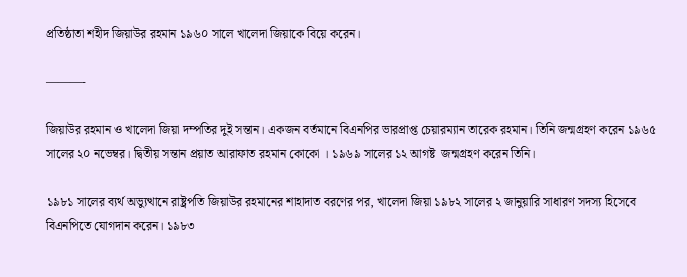প্রতিষ্ঠাতা শহীদ জিয়াউর রহমান ১৯৬০ সালে খালেদা জিয়াকে বিয়ে করেন।

———-

জিয়াউর রহমান ও খালেদা জিয়া দম্পতির দুই সন্তান। একজন বর্তমানে বিএনপির ভারপ্রাপ্ত চেয়ারম্যান তারেক রহমান। তিনি জন্মগ্রহণ করেন ১৯৬৫ সালের ২০ নভেম্বর। দ্বিতীয় সন্তান প্রয়াত আরাফাত রহমান কোকো । ১৯৬৯ সালের ১২ আগষ্ট  জন্মগ্রহণ করেন তিনি।

১৯৮১ সালের ব্যর্থ অভ্যুত্থানে রাষ্ট্রপতি জিয়াউর রহমানের শাহাদাত বরণের পর, খালেদা জিয়া ১৯৮২ সালের ২ জানুয়ারি সাধারণ সদস্য হিসেবে বিএনপিতে যোগদান করেন। ১৯৮৩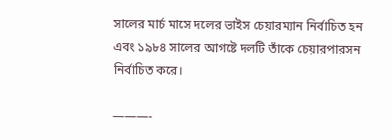সালের মার্চ মাসে দলের ভাইস চেয়ারম্যান নির্বাচিত হন এবং ১৯৮৪ সালের আগষ্টে দলটি তাঁকে চেয়ারপারসন নির্বাচিত করে।

———-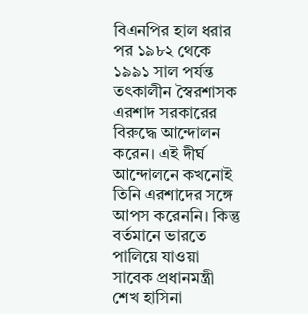বিএনপির হাল ধরার পর ১৯৮২ থেকে ১৯৯১ সাল পর্যন্ত তৎকালীন স্বৈরশাসক এরশাদ সরকারের বিরুদ্ধে আন্দোলন করেন। এই দীর্ঘ আন্দোলনে কখনোই তিনি এরশাদের সঙ্গে আপস করেননি। কিন্তু বর্তমানে ভারতে পালিয়ে যাওয়া সাবেক প্রধানমন্ত্রী শেখ হাসিনা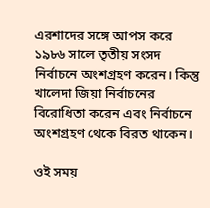এরশাদের সঙ্গে আপস করে ১৯৮৬ সালে তৃতীয় সংসদ নির্বাচনে অংশগ্রহণ করেন। কিন্তু খালেদা জিয়া নির্বাচনের বিরোধিতা করেন এবং নির্বাচনে অংশগ্রহণ থেকে বিরত থাকেন।

ওই সময়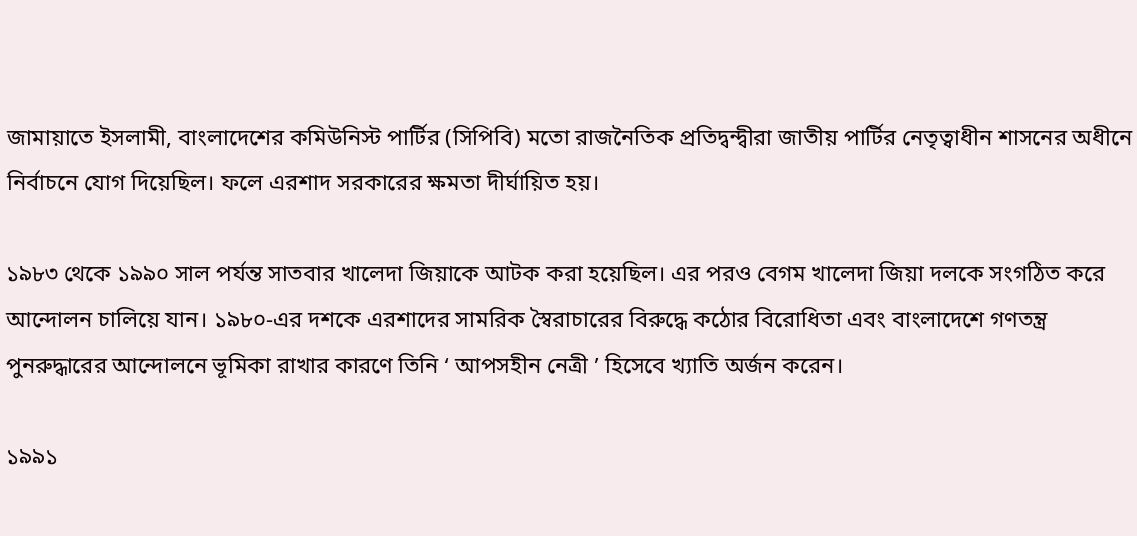জামায়াতে ইসলামী, বাংলাদেশের কমিউনিস্ট পার্টির (সিপিবি) মতো রাজনৈতিক প্রতিদ্বন্দ্বীরা জাতীয় পার্টির নেতৃত্বাধীন শাসনের অধীনে নির্বাচনে যোগ দিয়েছিল। ফলে এরশাদ সরকারের ক্ষমতা দীর্ঘায়িত হয়।

১৯৮৩ থেকে ১৯৯০ সাল পর্যন্ত সাতবার খালেদা জিয়াকে আটক করা হয়েছিল। এর পরও বেগম খালেদা জিয়া দলকে সংগঠিত করে আন্দোলন চালিয়ে যান। ১৯৮০-এর দশকে এরশাদের সামরিক স্বৈরাচারের বিরুদ্ধে কঠোর বিরোধিতা এবং বাংলাদেশে গণতন্ত্র পুনরুদ্ধারের আন্দোলনে ভূমিকা রাখার কারণে তিনি ‘ আপসহীন নেত্রী ’ হিসেবে খ্যাতি অর্জন করেন।

১৯৯১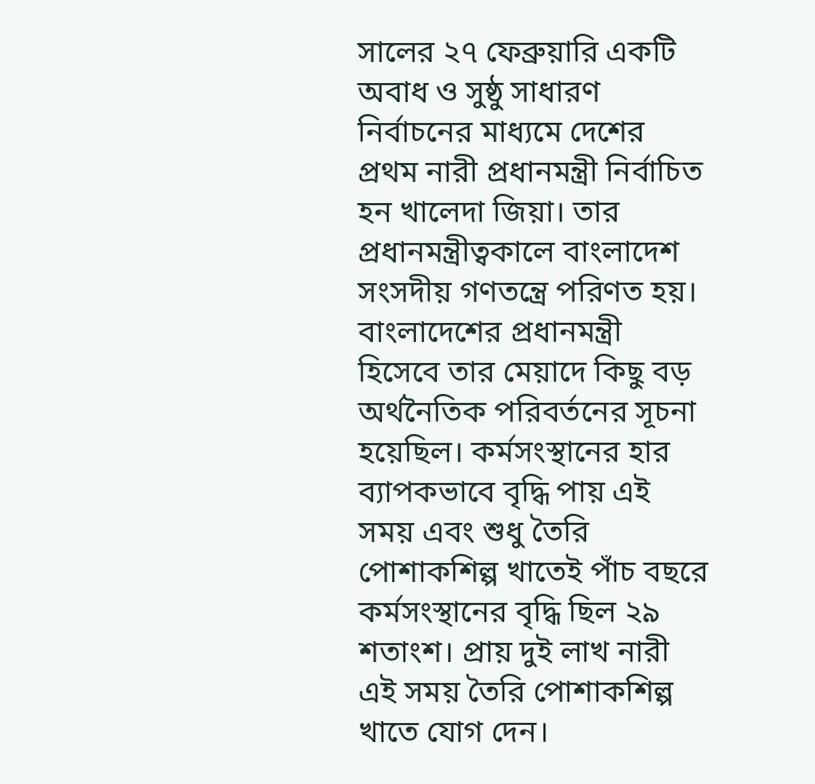সালের ২৭ ফেব্রুয়ারি একটি অবাধ ও সুষ্ঠু সাধারণ নির্বাচনের মাধ্যমে দেশের প্রথম নারী প্রধানমন্ত্রী নির্বাচিত হন খালেদা জিয়া। তার প্রধানমন্ত্রীত্বকালে বাংলাদেশ সংসদীয় গণতন্ত্রে পরিণত হয়। বাংলাদেশের প্রধানমন্ত্রী হিসেবে তার মেয়াদে কিছু বড় অর্থনৈতিক পরিবর্তনের সূচনা হয়েছিল। কর্মসংস্থানের হার ব্যাপকভাবে বৃদ্ধি পায় এই সময় এবং শুধু তৈরি পোশাকশিল্প খাতেই পাঁচ বছরে কর্মসংস্থানের বৃদ্ধি ছিল ২৯ শতাংশ। প্রায় দুই লাখ নারী এই সময় তৈরি পোশাকশিল্প খাতে যোগ দেন।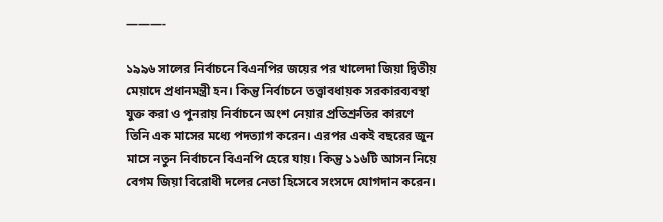———-

১৯৯৬ সালের নির্বাচনে বিএনপির জয়ের পর খালেদা জিয়া দ্বিতীয় মেয়াদে প্রধানমন্ত্রী হন। কিন্তু নির্বাচনে তত্ত্বাবধায়ক সরকারব্যবস্থা যুক্ত করা ও পুনরায় নির্বাচনে অংশ নেয়ার প্রতিশ্রুতির কারণে তিনি এক মাসের মধ্যে পদত্যাগ করেন। এরপর একই বছরের জুন মাসে নতুন নির্বাচনে বিএনপি হেরে যায়। কিন্তু ১১৬টি আসন নিয়ে বেগম জিয়া বিরোধী দলের নেতা হিসেবে সংসদে যোগদান করেন।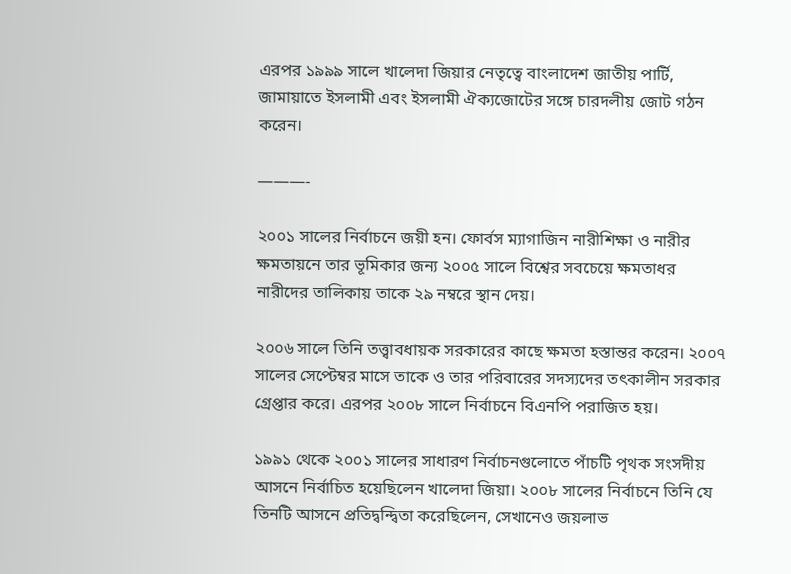এরপর ১৯৯৯ সালে খালেদা জিয়ার নেতৃত্বে বাংলাদেশ জাতীয় পার্টি, জামায়াতে ইসলামী এবং ইসলামী ঐক্যজোটের সঙ্গে চারদলীয় জোট গঠন করেন।

———-

২০০১ সালের নির্বাচনে জয়ী হন। ফোর্বস ম্যাগাজিন নারীশিক্ষা ও নারীর ক্ষমতায়নে তার ভূমিকার জন্য ২০০৫ সালে বিশ্বের সবচেয়ে ক্ষমতাধর নারীদের তালিকায় তাকে ২৯ নম্বরে স্থান দেয়।

২০০৬ সালে তিনি তত্ত্বাবধায়ক সরকারের কাছে ক্ষমতা হস্তান্তর করেন। ২০০৭ সালের সেপ্টেম্বর মাসে তাকে ও তার পরিবারের সদস্যদের তৎকালীন সরকার গ্রেপ্তার করে। এরপর ২০০৮ সালে নির্বাচনে বিএনপি পরাজিত হয়।

১৯৯১ থেকে ২০০১ সালের সাধারণ নির্বাচনগুলোতে পাঁচটি পৃথক সংসদীয় আসনে নির্বাচিত হয়েছিলেন খালেদা জিয়া। ২০০৮ সালের নির্বাচনে তিনি যে তিনটি আসনে প্রতিদ্বন্দ্বিতা করেছিলেন, সেখানেও জয়লাভ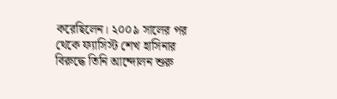করেছিলেন। ২০০৯ সালের পর থেকে ফ্যাসিস্ট শেখ হাসিনার বিরুদ্ধে তিনি আন্দোলন শুরু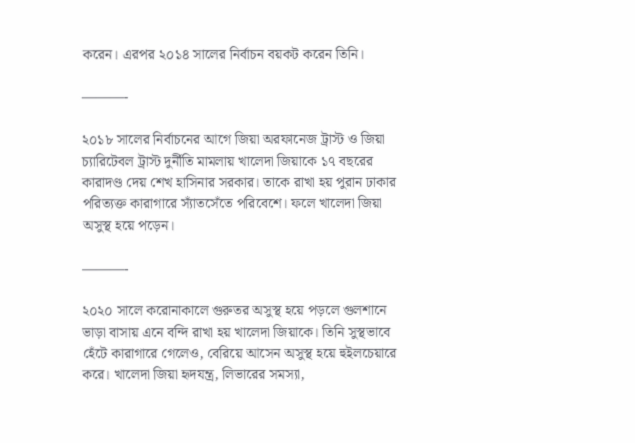করেন। এরপর ২০১৪ সালের নির্বাচন বয়কট করেন তিনি।

———-

২০১৮ সালের নির্বাচনের আগে জিয়া অরফানেজ ট্রাস্ট ও জিয়া চ্যারিটেবল ট্রাস্ট দুর্নীতি মামলায় খালেদা জিয়াকে ১৭ বছরের কারাদণ্ড দেয় শেখ হাসিনার সরকার। তাকে রাখা হয় পুরান ঢাকার পরিত্যক্ত কারাগারে স্যাঁতসেঁতে পরিবেশে। ফলে খালেদা জিয়া অসুস্থ হয়ে পড়েন।

———-

২০২০ সালে করোনাকালে গুরুতর অসুস্থ হয়ে পড়লে গুলশানে ভাড়া বাসায় এনে বন্দি রাখা হয় খালেদা জিয়াকে। তিনি সুস্থভাবে হেঁটে কারাগারে গেলেও, বেরিয়ে আসেন অসুস্থ হয়ে হুইলচেয়ারে করে। খালেদা জিয়া হৃদযন্ত্র, লিভারের সমস্যা,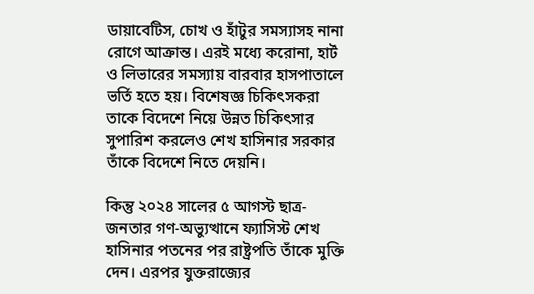ডায়াবেটিস, চোখ ও হাঁটুর সমস্যাসহ নানা রোগে আক্রান্ত। এরই মধ্যে করোনা, হার্ট ও লিভারের সমস্যায় বারবার হাসপাতালে ভর্তি হতে হয়। বিশেষজ্ঞ চিকিৎসকরা তাকে বিদেশে নিয়ে উন্নত চিকিৎসার সুপারিশ করলেও শেখ হাসিনার সরকার তাঁকে বিদেশে নিতে দেয়নি।

কিন্তু ২০২৪ সালের ৫ আগস্ট ছাত্র-জনতার গণ-অভ্যুত্থানে ফ্যাসিস্ট শেখ হাসিনার পতনের পর রাষ্ট্রপতি তাঁকে মুক্তি দেন। এরপর যুক্তরাজ্যের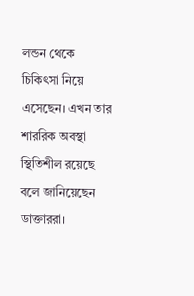লন্ডন থেকে চিকিৎসা নিয়ে এসেছেন। এখন তার শাররিক অবস্থা স্থিতিশীল রয়েছে বলে জানিয়েছেন ডাক্তাররা।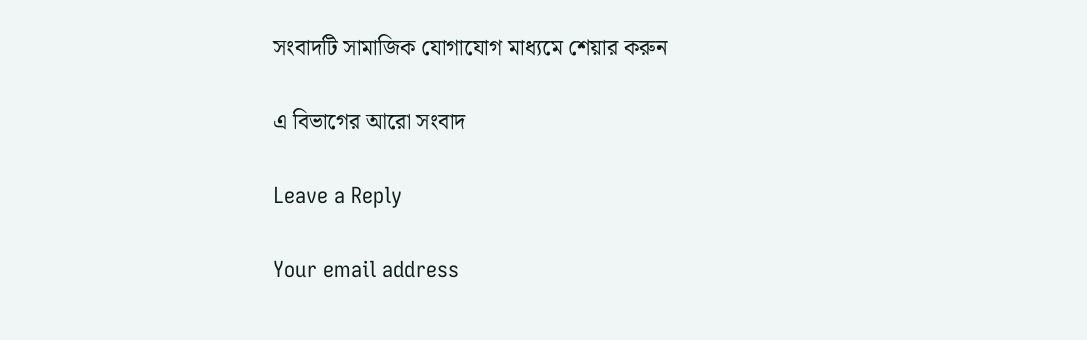সংবাদটি সামাজিক যোগাযোগ মাধ্যমে শেয়ার করুন

এ বিভাগের আরো সংবাদ

Leave a Reply

Your email address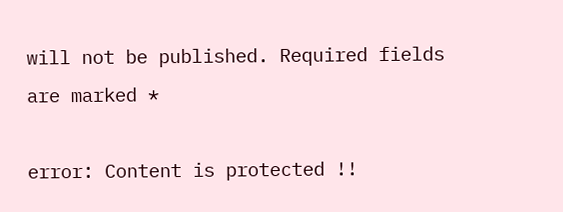will not be published. Required fields are marked *

error: Content is protected !!